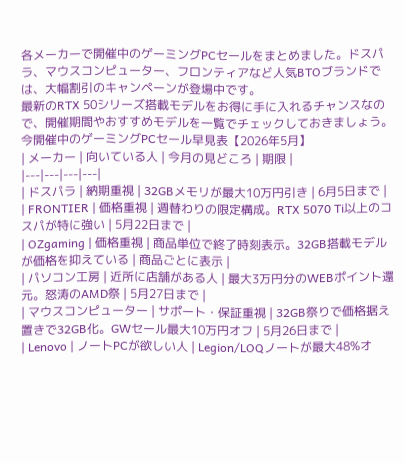各メーカーで開催中のゲーミングPCセールをまとめました。ドスパラ、マウスコンピューター、フロンティアなど人気BTOブランドでは、大幅割引のキャンペーンが登場中です。
最新のRTX 50シリーズ搭載モデルをお得に手に入れるチャンスなので、開催期間やおすすめモデルを一覧でチェックしておきましょう。
今開催中のゲーミングPCセール早見表【2026年5月】
| メーカー | 向いている人 | 今月の見どころ | 期限 |
|---|---|---|---|
| ドスパラ | 納期重視 | 32GBメモリが最大10万円引き | 6月5日まで |
| FRONTIER | 価格重視 | 週替わりの限定構成。RTX 5070 Ti以上のコスパが特に強い | 5月22日まで |
| OZgaming | 価格重視 | 商品単位で終了時刻表示。32GB搭載モデルが価格を抑えている | 商品ごとに表示 |
| パソコン工房 | 近所に店舗がある人 | 最大3万円分のWEBポイント還元。怒涛のAMD祭 | 5月27日まで |
| マウスコンピューター | サポート・保証重視 | 32GB祭りで価格据え置きで32GB化。GWセール最大10万円オフ | 5月26日まで |
| Lenovo | ノートPCが欲しい人 | Legion/LOQノートが最大48%オ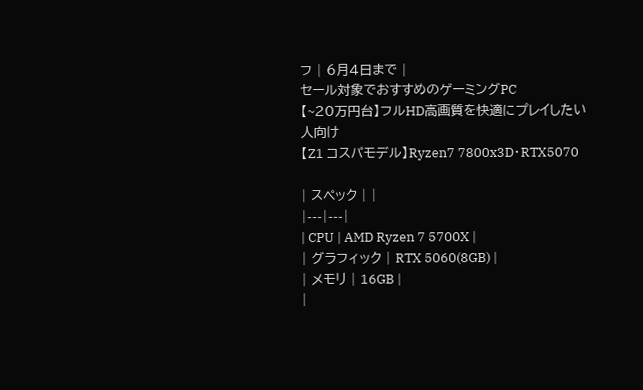フ | 6月4日まで |
セール対象でおすすめのゲーミングPC
【~20万円台】フルHD高画質を快適にプレイしたい人向け
【Z1 コスパモデル】Ryzen7 7800x3D・RTX5070

| スペック | |
|---|---|
| CPU | AMD Ryzen 7 5700X |
| グラフィック | RTX 5060(8GB) |
| メモリ | 16GB |
|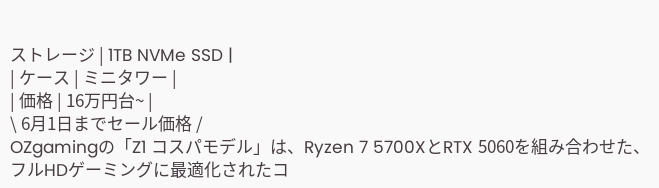ストレージ | 1TB NVMe SSD |
| ケース | ミニタワー |
| 価格 | 16万円台~ |
\ 6月1日までセール価格 /
OZgamingの「Z1 コスパモデル」は、Ryzen 7 5700XとRTX 5060を組み合わせた、フルHDゲーミングに最適化されたコ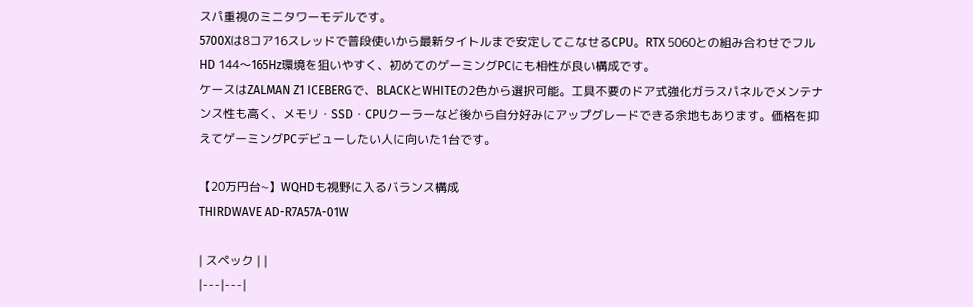スパ重視のミニタワーモデルです。
5700Xは8コア16スレッドで普段使いから最新タイトルまで安定してこなせるCPU。RTX 5060との組み合わせでフルHD 144〜165Hz環境を狙いやすく、初めてのゲーミングPCにも相性が良い構成です。
ケースはZALMAN Z1 ICEBERGで、BLACKとWHITEの2色から選択可能。工具不要のドア式強化ガラスパネルでメンテナンス性も高く、メモリ・SSD・CPUクーラーなど後から自分好みにアップグレードできる余地もあります。価格を抑えてゲーミングPCデビューしたい人に向いた1台です。

【20万円台~】WQHDも視野に入るバランス構成
THIRDWAVE AD-R7A57A-01W

| スペック | |
|---|---|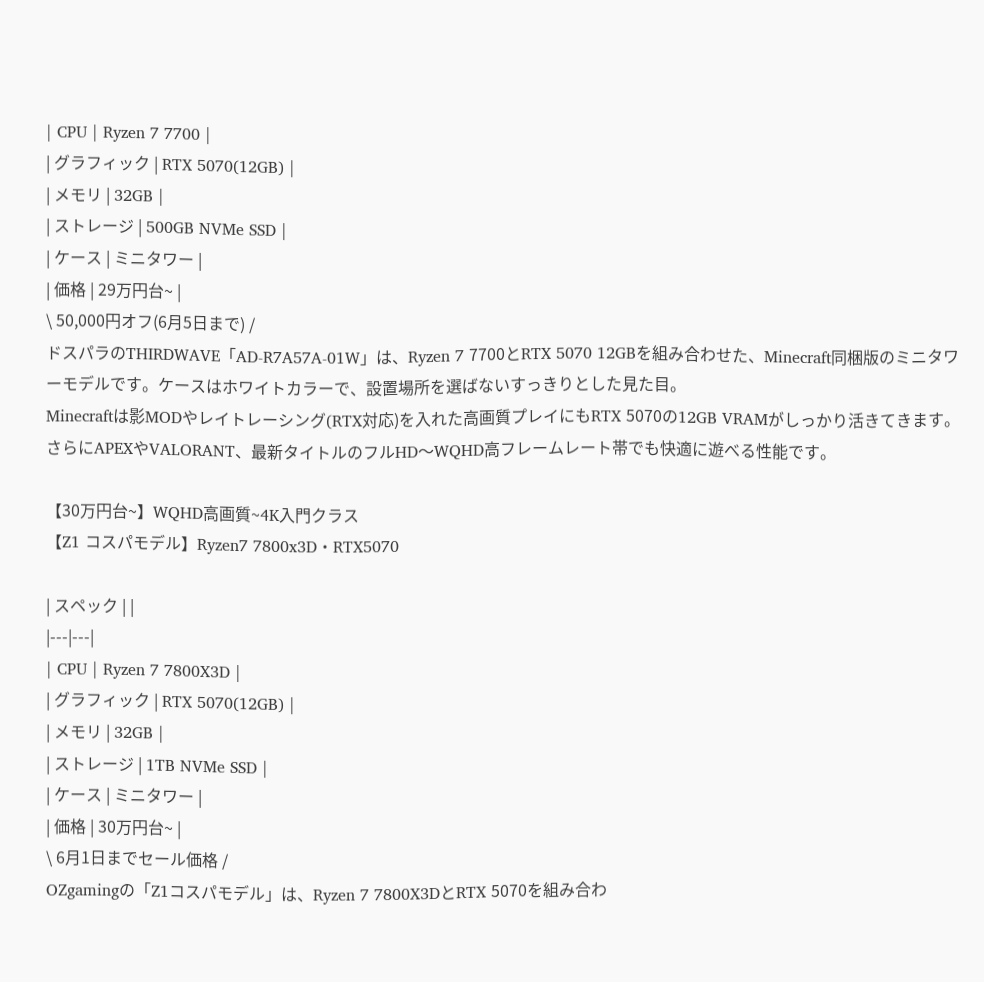| CPU | Ryzen 7 7700 |
| グラフィック | RTX 5070(12GB) |
| メモリ | 32GB |
| ストレージ | 500GB NVMe SSD |
| ケース | ミニタワー |
| 価格 | 29万円台~ |
\ 50,000円オフ(6月5日まで) /
ドスパラのTHIRDWAVE「AD-R7A57A-01W」は、Ryzen 7 7700とRTX 5070 12GBを組み合わせた、Minecraft同梱版のミニタワーモデルです。ケースはホワイトカラーで、設置場所を選ばないすっきりとした見た目。
Minecraftは影MODやレイトレーシング(RTX対応)を入れた高画質プレイにもRTX 5070の12GB VRAMがしっかり活きてきます。さらにAPEXやVALORANT、最新タイトルのフルHD〜WQHD高フレームレート帯でも快適に遊べる性能です。

【30万円台~】WQHD高画質~4K入門クラス
【Z1 コスパモデル】Ryzen7 7800x3D・RTX5070

| スペック | |
|---|---|
| CPU | Ryzen 7 7800X3D |
| グラフィック | RTX 5070(12GB) |
| メモリ | 32GB |
| ストレージ | 1TB NVMe SSD |
| ケース | ミニタワー |
| 価格 | 30万円台~ |
\ 6月1日までセール価格 /
OZgamingの「Z1コスパモデル」は、Ryzen 7 7800X3DとRTX 5070を組み合わ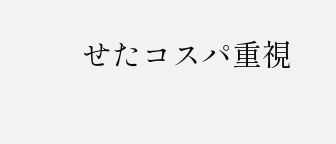せたコスパ重視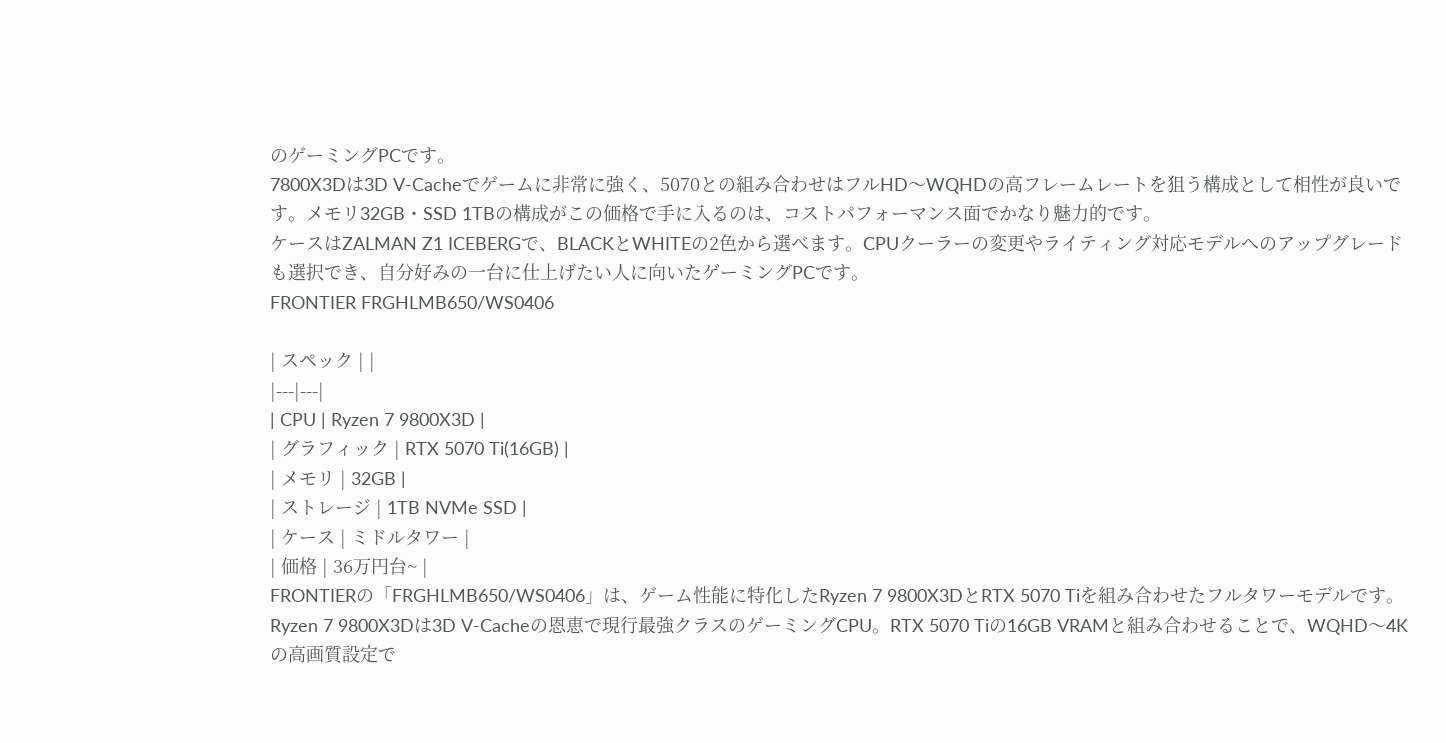のゲーミングPCです。
7800X3Dは3D V-Cacheでゲームに非常に強く、5070との組み合わせはフルHD〜WQHDの高フレームレートを狙う構成として相性が良いです。メモリ32GB・SSD 1TBの構成がこの価格で手に入るのは、コストパフォーマンス面でかなり魅力的です。
ケースはZALMAN Z1 ICEBERGで、BLACKとWHITEの2色から選べます。CPUクーラーの変更やライティング対応モデルへのアップグレードも選択でき、自分好みの一台に仕上げたい人に向いたゲーミングPCです。
FRONTIER FRGHLMB650/WS0406

| スペック | |
|---|---|
| CPU | Ryzen 7 9800X3D |
| グラフィック | RTX 5070 Ti(16GB) |
| メモリ | 32GB |
| ストレージ | 1TB NVMe SSD |
| ケース | ミドルタワー |
| 価格 | 36万円台~ |
FRONTIERの「FRGHLMB650/WS0406」は、ゲーム性能に特化したRyzen 7 9800X3DとRTX 5070 Tiを組み合わせたフルタワーモデルです。
Ryzen 7 9800X3Dは3D V-Cacheの恩恵で現行最強クラスのゲーミングCPU。RTX 5070 Tiの16GB VRAMと組み合わせることで、WQHD〜4Kの高画質設定で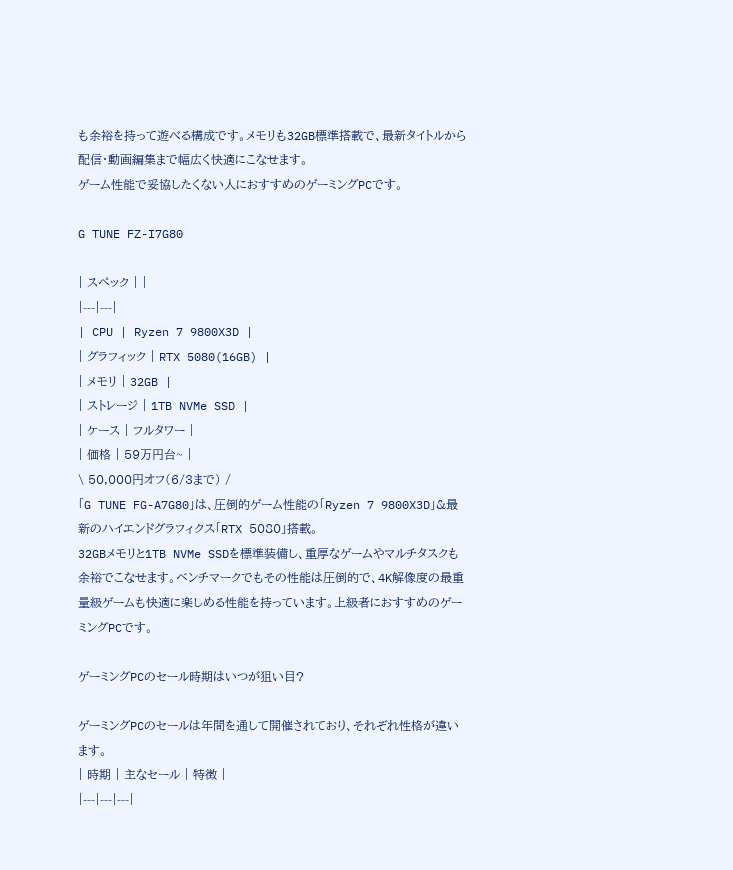も余裕を持って遊べる構成です。メモリも32GB標準搭載で、最新タイトルから配信・動画編集まで幅広く快適にこなせます。
ゲーム性能で妥協したくない人におすすめのゲーミングPCです。

G TUNE FZ-I7G80

| スペック | |
|---|---|
| CPU | Ryzen 7 9800X3D |
| グラフィック | RTX 5080(16GB) |
| メモリ | 32GB |
| ストレージ | 1TB NVMe SSD |
| ケース | フルタワー |
| 価格 | 59万円台~ |
\ 50,000円オフ(6/3まで) /
「G TUNE FG-A7G80」は、圧倒的ゲーム性能の「Ryzen 7 9800X3D」&最新のハイエンドグラフィクス「RTX 5080」搭載。
32GBメモリと1TB NVMe SSDを標準装備し、重厚なゲームやマルチタスクも余裕でこなせます。ベンチマークでもその性能は圧倒的で、4K解像度の最重量級ゲームも快適に楽しめる性能を持っています。上級者におすすめのゲーミングPCです。

ゲーミングPCのセール時期はいつが狙い目?

ゲーミングPCのセールは年間を通して開催されており、それぞれ性格が違います。
| 時期 | 主なセール | 特徴 |
|---|---|---|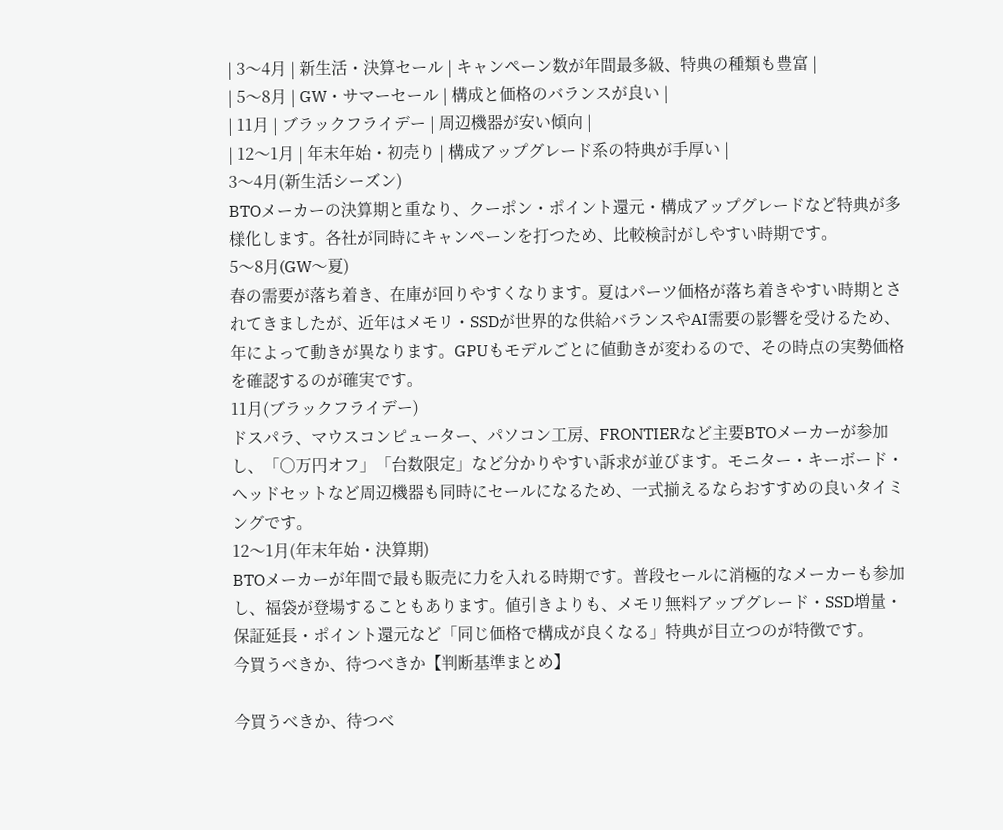| 3〜4月 | 新生活・決算セール | キャンペーン数が年間最多級、特典の種類も豊富 |
| 5〜8月 | GW・サマーセール | 構成と価格のバランスが良い |
| 11月 | ブラックフライデー | 周辺機器が安い傾向 |
| 12〜1月 | 年末年始・初売り | 構成アップグレード系の特典が手厚い |
3〜4月(新生活シーズン)
BTOメーカーの決算期と重なり、クーポン・ポイント還元・構成アップグレードなど特典が多様化します。各社が同時にキャンペーンを打つため、比較検討がしやすい時期です。
5〜8月(GW〜夏)
春の需要が落ち着き、在庫が回りやすくなります。夏はパーツ価格が落ち着きやすい時期とされてきましたが、近年はメモリ・SSDが世界的な供給バランスやAI需要の影響を受けるため、年によって動きが異なります。GPUもモデルごとに値動きが変わるので、その時点の実勢価格を確認するのが確実です。
11月(ブラックフライデー)
ドスパラ、マウスコンピューター、パソコン工房、FRONTIERなど主要BTOメーカーが参加し、「○万円オフ」「台数限定」など分かりやすい訴求が並びます。モニター・キーボード・ヘッドセットなど周辺機器も同時にセールになるため、一式揃えるならおすすめの良いタイミングです。
12〜1月(年末年始・決算期)
BTOメーカーが年間で最も販売に力を入れる時期です。普段セールに消極的なメーカーも参加し、福袋が登場することもあります。値引きよりも、メモリ無料アップグレード・SSD増量・保証延長・ポイント還元など「同じ価格で構成が良くなる」特典が目立つのが特徴です。
今買うべきか、待つべきか【判断基準まとめ】

今買うべきか、待つべ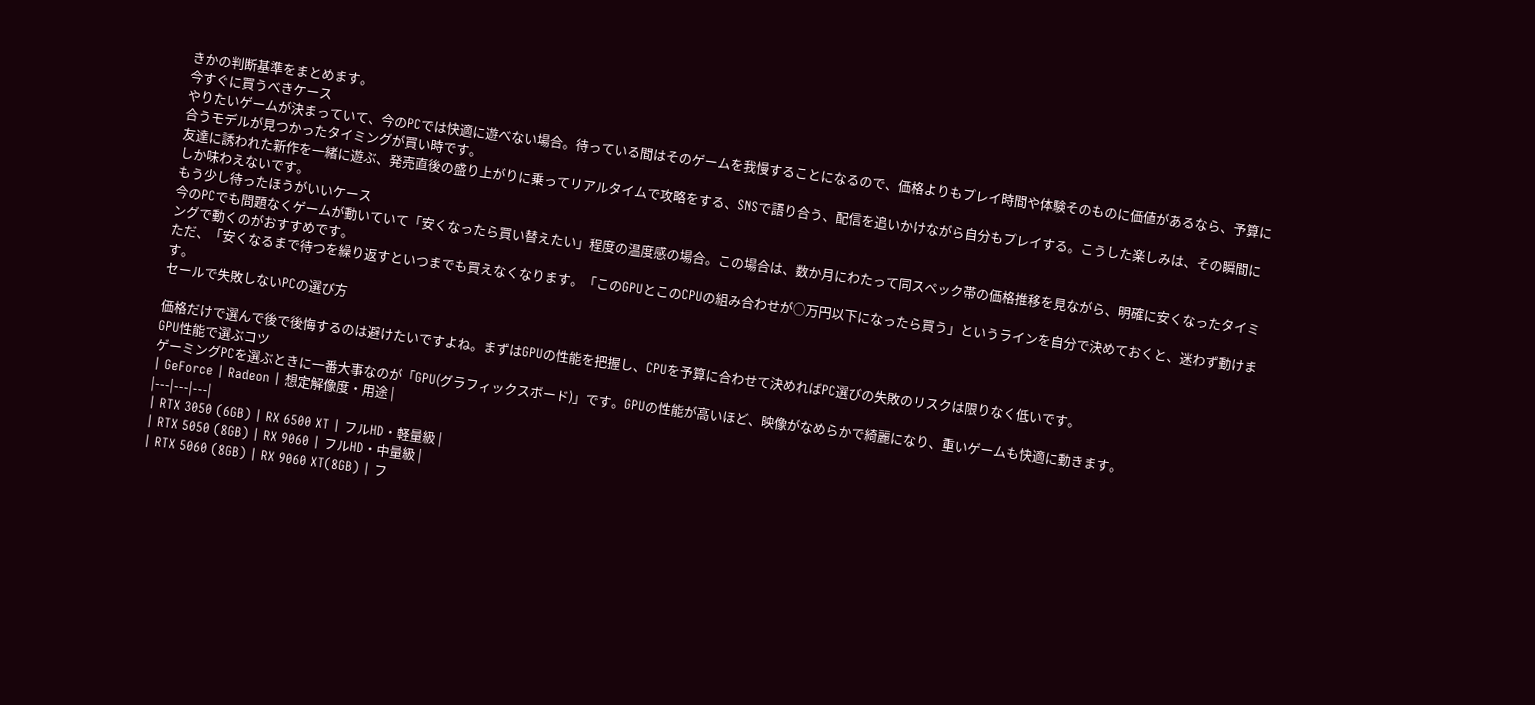きかの判断基準をまとめます。
今すぐに買うべきケース
やりたいゲームが決まっていて、今のPCでは快適に遊べない場合。待っている間はそのゲームを我慢することになるので、価格よりもプレイ時間や体験そのものに価値があるなら、予算に合うモデルが見つかったタイミングが買い時です。
友達に誘われた新作を一緒に遊ぶ、発売直後の盛り上がりに乗ってリアルタイムで攻略をする、SNSで語り合う、配信を追いかけながら自分もプレイする。こうした楽しみは、その瞬間にしか味わえないです。
もう少し待ったほうがいいケース
今のPCでも問題なくゲームが動いていて「安くなったら買い替えたい」程度の温度感の場合。この場合は、数か月にわたって同スペック帯の価格推移を見ながら、明確に安くなったタイミングで動くのがおすすめです。
ただ、「安くなるまで待つを繰り返すといつまでも買えなくなります。「このGPUとこのCPUの組み合わせが○万円以下になったら買う」というラインを自分で決めておくと、迷わず動けます。
セールで失敗しないPCの選び方

価格だけで選んで後で後悔するのは避けたいですよね。まずはGPUの性能を把握し、CPUを予算に合わせて決めればPC選びの失敗のリスクは限りなく低いです。
GPU性能で選ぶコツ
ゲーミングPCを選ぶときに一番大事なのが「GPU(グラフィックスボード)」です。GPUの性能が高いほど、映像がなめらかで綺麗になり、重いゲームも快適に動きます。
| GeForce | Radeon | 想定解像度・用途 |
|---|---|---|
| RTX 3050 (6GB) | RX 6500 XT | フルHD・軽量級 |
| RTX 5050 (8GB) | RX 9060 | フルHD・中量級 |
| RTX 5060 (8GB) | RX 9060 XT(8GB) | フ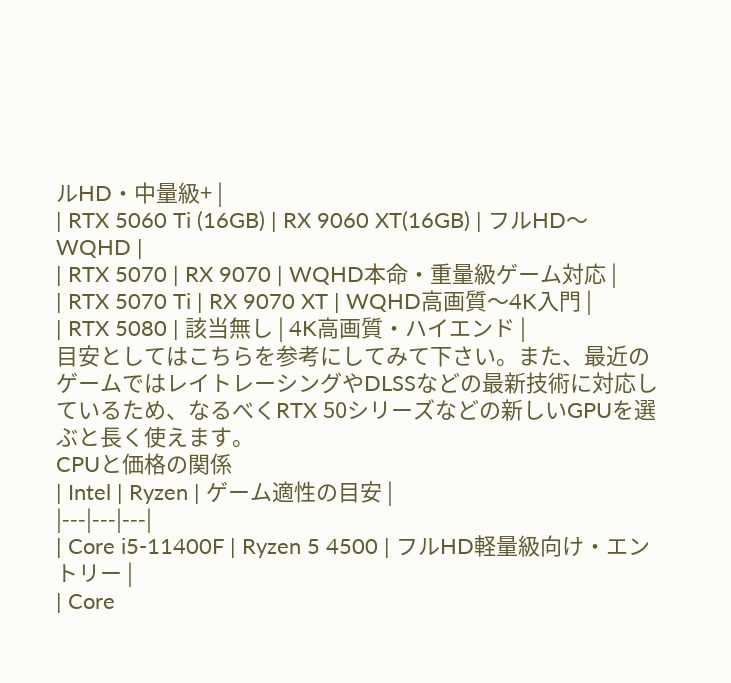ルHD・中量級+ |
| RTX 5060 Ti (16GB) | RX 9060 XT(16GB) | フルHD〜WQHD |
| RTX 5070 | RX 9070 | WQHD本命・重量級ゲーム対応 |
| RTX 5070 Ti | RX 9070 XT | WQHD高画質〜4K入門 |
| RTX 5080 | 該当無し | 4K高画質・ハイエンド |
目安としてはこちらを参考にしてみて下さい。また、最近のゲームではレイトレーシングやDLSSなどの最新技術に対応しているため、なるべくRTX 50シリーズなどの新しいGPUを選ぶと長く使えます。
CPUと価格の関係
| Intel | Ryzen | ゲーム適性の目安 |
|---|---|---|
| Core i5-11400F | Ryzen 5 4500 | フルHD軽量級向け・エントリー |
| Core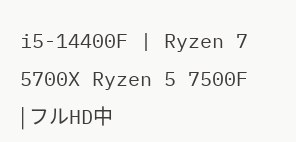i5-14400F | Ryzen 7 5700X Ryzen 5 7500F | フルHD中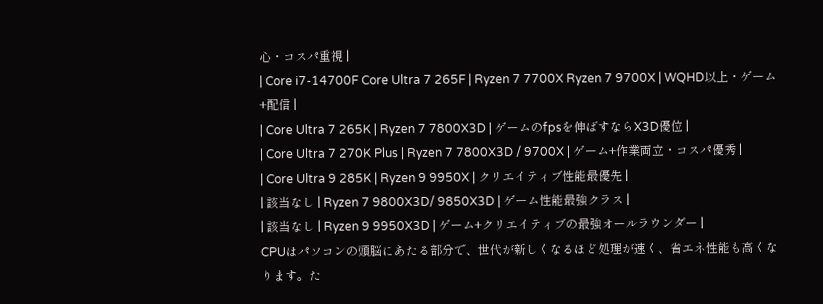心・コスパ重視 |
| Core i7-14700F Core Ultra 7 265F | Ryzen 7 7700X Ryzen 7 9700X | WQHD以上・ゲーム+配信 |
| Core Ultra 7 265K | Ryzen 7 7800X3D | ゲームのfpsを伸ばすならX3D優位 |
| Core Ultra 7 270K Plus | Ryzen 7 7800X3D / 9700X | ゲーム+作業両立・コスパ優秀 |
| Core Ultra 9 285K | Ryzen 9 9950X | クリエイティブ性能最優先 |
| 該当なし | Ryzen 7 9800X3D/ 9850X3D | ゲーム性能最強クラス |
| 該当なし | Ryzen 9 9950X3D | ゲーム+クリエイティブの最強オールラウンダー |
CPUはパソコンの頭脳にあたる部分で、世代が新しくなるほど処理が速く、省エネ性能も高くなります。た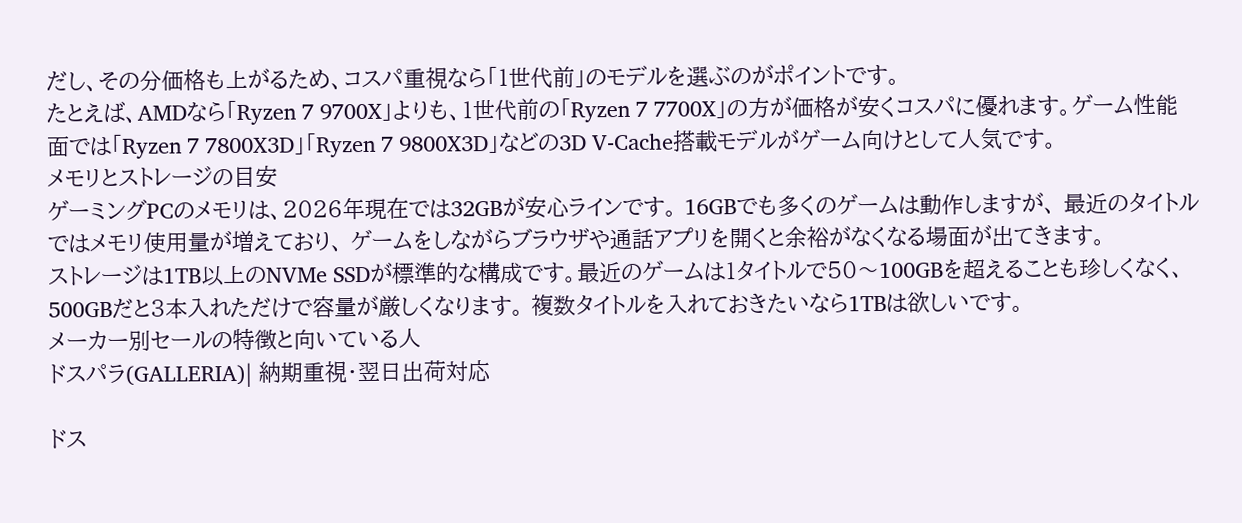だし、その分価格も上がるため、コスパ重視なら「1世代前」のモデルを選ぶのがポイントです。
たとえば、AMDなら「Ryzen 7 9700X」よりも、1世代前の「Ryzen 7 7700X」の方が価格が安くコスパに優れます。ゲーム性能面では「Ryzen 7 7800X3D」「Ryzen 7 9800X3D」などの3D V-Cache搭載モデルがゲーム向けとして人気です。
メモリとストレージの目安
ゲーミングPCのメモリは、2026年現在では32GBが安心ラインです。 16GBでも多くのゲームは動作しますが、 最近のタイトルではメモリ使用量が増えており、 ゲームをしながらブラウザや通話アプリを開くと余裕がなくなる場面が出てきます。
ストレージは1TB以上のNVMe SSDが標準的な構成です。最近のゲームは1タイトルで50〜100GBを超えることも珍しくなく、 500GBだと3本入れただけで容量が厳しくなります。 複数タイトルを入れておきたいなら1TBは欲しいです。
メーカー別セールの特徴と向いている人
ドスパラ(GALLERIA)| 納期重視・翌日出荷対応

ドス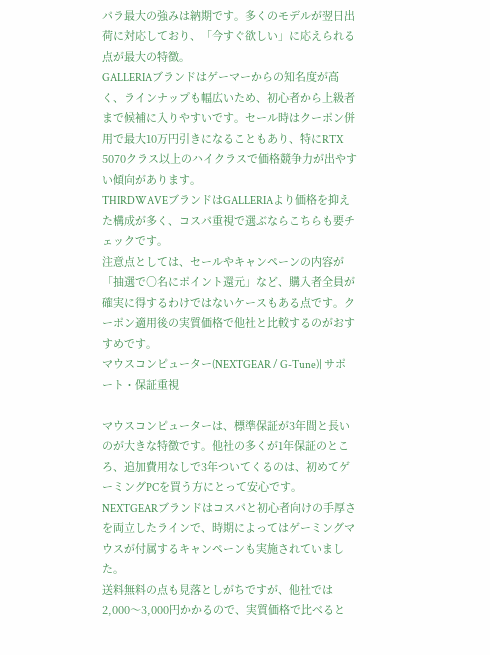パラ最大の強みは納期です。多くのモデルが翌日出荷に対応しており、「今すぐ欲しい」に応えられる点が最大の特徴。
GALLERIAブランドはゲーマーからの知名度が高く、ラインナップも幅広いため、初心者から上級者まで候補に入りやすいです。セール時はクーポン併用で最大10万円引きになることもあり、特にRTX 5070クラス以上のハイクラスで価格競争力が出やすい傾向があります。
THIRDWAVEブランドはGALLERIAより価格を抑えた構成が多く、コスパ重視で選ぶならこちらも要チェックです。
注意点としては、セールやキャンペーンの内容が「抽選で○名にポイント還元」など、購入者全員が確実に得するわけではないケースもある点です。クーポン適用後の実質価格で他社と比較するのがおすすめです。
マウスコンピューター(NEXTGEAR / G-Tune)| サポート・保証重視

マウスコンピューターは、標準保証が3年間と長いのが大きな特徴です。他社の多くが1年保証のところ、追加費用なしで3年ついてくるのは、初めてゲーミングPCを買う方にとって安心です。
NEXTGEARブランドはコスパと初心者向けの手厚さを両立したラインで、時期によってはゲーミングマウスが付属するキャンペーンも実施されていました。
送料無料の点も見落としがちですが、他社では2,000〜3,000円かかるので、実質価格で比べると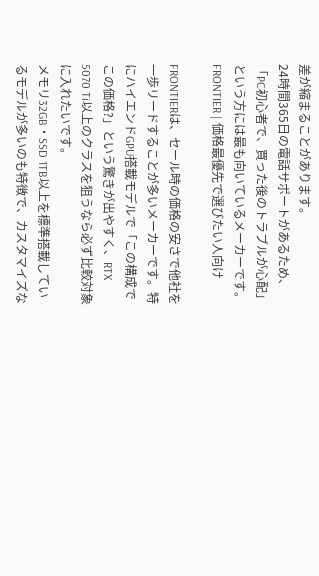差が縮まることがあります。
24時間365日の電話サポートがあるため、「PC初心者で、買った後のトラブルが心配」という方には最も向いているメーカーです。
FRONTIER | 価格最優先で選びたい人向け

FRONTIERは、セール時の価格の安さで他社を一歩リードすることが多いメーカーです。特にハイエンドGPU搭載モデルで「この構成でこの価格?」という驚きが出やすく、RTX 5070 Ti以上のクラスを狙うなら必ず比較対象に入れたいです。
メモリ32GB・SSD 1TB以上を標準搭載しているモデルが多いのも特徴で、カスタマイズな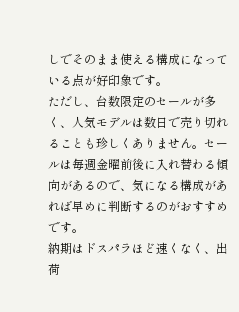しでそのまま使える構成になっている点が好印象です。
ただし、台数限定のセールが多く、人気モデルは数日で売り切れることも珍しくありません。セールは毎週金曜前後に入れ替わる傾向があるので、気になる構成があれば早めに判断するのがおすすめです。
納期はドスパラほど速くなく、出荷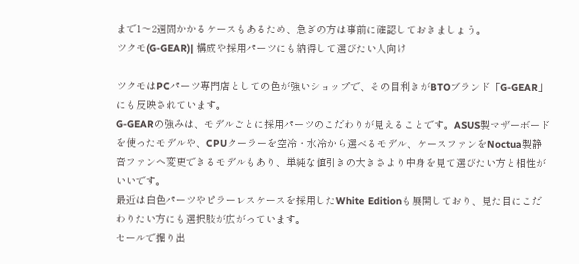まで1〜2週間かかるケースもあるため、急ぎの方は事前に確認しておきましょう。
ツクモ(G-GEAR)| 構成や採用パーツにも納得して選びたい人向け

ツクモはPCパーツ専門店としての色が強いショップで、その目利きがBTOブランド「G-GEAR」にも反映されています。
G-GEARの強みは、モデルごとに採用パーツのこだわりが見えることです。ASUS製マザーボードを使ったモデルや、CPUクーラーを空冷・水冷から選べるモデル、ケースファンをNoctua製静音ファンへ変更できるモデルもあり、単純な値引きの大きさより中身を見て選びたい方と相性がいいです。
最近は白色パーツやピラーレスケースを採用したWhite Editionも展開しており、見た目にこだわりたい方にも選択肢が広がっています。
セールで掘り出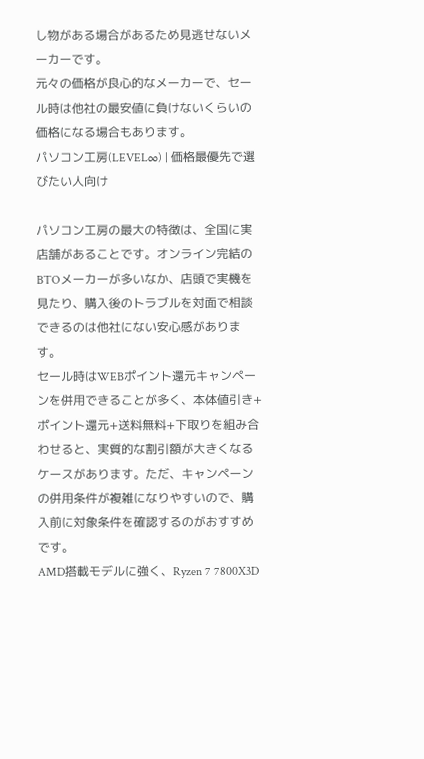し物がある場合があるため見逃せないメーカーです。
元々の価格が良心的なメーカーで、セール時は他社の最安値に負けないくらいの価格になる場合もあります。
パソコン工房(LEVEL∞) | 価格最優先で選びたい人向け

パソコン工房の最大の特徴は、全国に実店舗があることです。オンライン完結のBTOメーカーが多いなか、店頭で実機を見たり、購入後のトラブルを対面で相談できるのは他社にない安心感があります。
セール時はWEBポイント還元キャンペーンを併用できることが多く、本体値引き+ポイント還元+送料無料+下取りを組み合わせると、実質的な割引額が大きくなるケースがあります。ただ、キャンペーンの併用条件が複雑になりやすいので、購入前に対象条件を確認するのがおすすめです。
AMD搭載モデルに強く、Ryzen 7 7800X3D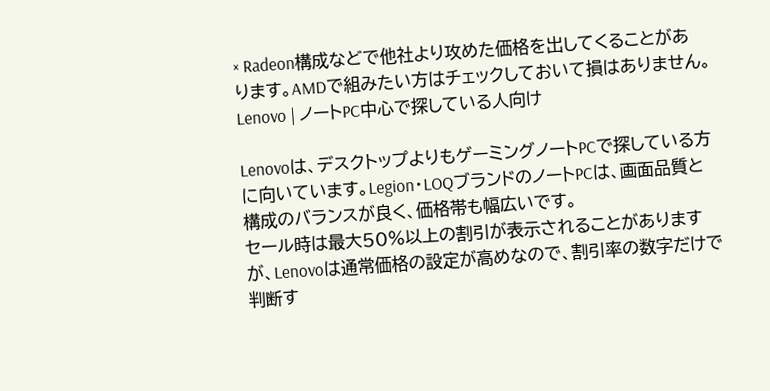× Radeon構成などで他社より攻めた価格を出してくることがあります。AMDで組みたい方はチェックしておいて損はありません。
Lenovo | ノートPC中心で探している人向け

Lenovoは、デスクトップよりもゲーミングノートPCで探している方に向いています。Legion・LOQブランドのノートPCは、画面品質と構成のバランスが良く、価格帯も幅広いです。
セール時は最大50%以上の割引が表示されることがありますが、Lenovoは通常価格の設定が高めなので、割引率の数字だけで判断す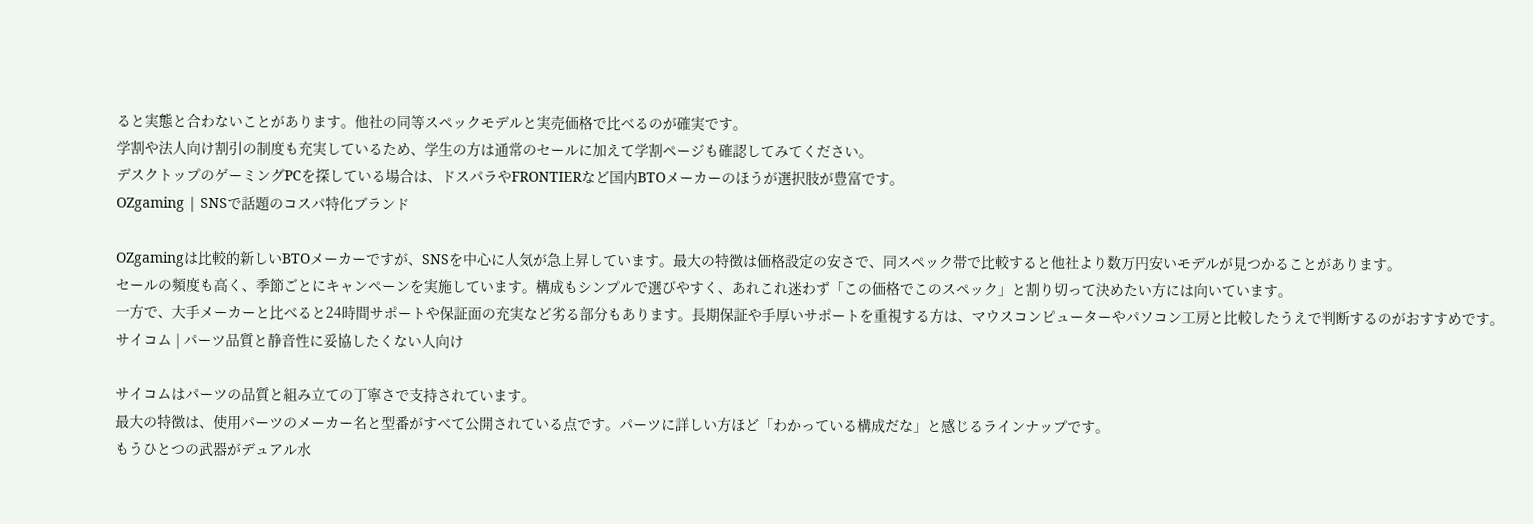ると実態と合わないことがあります。他社の同等スペックモデルと実売価格で比べるのが確実です。
学割や法人向け割引の制度も充実しているため、学生の方は通常のセールに加えて学割ページも確認してみてください。
デスクトップのゲーミングPCを探している場合は、ドスパラやFRONTIERなど国内BTOメーカーのほうが選択肢が豊富です。
OZgaming | SNSで話題のコスパ特化ブランド

OZgamingは比較的新しいBTOメーカーですが、SNSを中心に人気が急上昇しています。最大の特徴は価格設定の安さで、同スペック帯で比較すると他社より数万円安いモデルが見つかることがあります。
セールの頻度も高く、季節ごとにキャンペーンを実施しています。構成もシンプルで選びやすく、あれこれ迷わず「この価格でこのスペック」と割り切って決めたい方には向いています。
一方で、大手メーカーと比べると24時間サポートや保証面の充実など劣る部分もあります。長期保証や手厚いサポートを重視する方は、マウスコンピューターやパソコン工房と比較したうえで判断するのがおすすめです。
サイコム | パーツ品質と静音性に妥協したくない人向け

サイコムはパーツの品質と組み立ての丁寧さで支持されています。
最大の特徴は、使用パーツのメーカー名と型番がすべて公開されている点です。パーツに詳しい方ほど「わかっている構成だな」と感じるラインナップです。
もうひとつの武器がデュアル水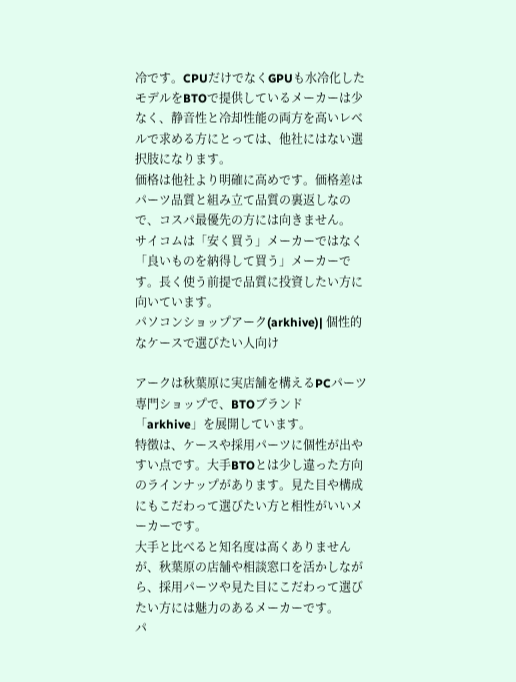冷です。CPUだけでなくGPUも水冷化したモデルをBTOで提供しているメーカーは少なく、静音性と冷却性能の両方を高いレベルで求める方にとっては、他社にはない選択肢になります。
価格は他社より明確に高めです。価格差はパーツ品質と組み立て品質の裏返しなので、コスパ最優先の方には向きません。
サイコムは「安く買う」メーカーではなく「良いものを納得して買う」メーカーです。長く使う前提で品質に投資したい方に向いています。
パソコンショップアーク(arkhive)| 個性的なケースで選びたい人向け

アークは秋葉原に実店舗を構えるPCパーツ専門ショップで、BTOブランド「arkhive」を展開しています。
特徴は、ケースや採用パーツに個性が出やすい点です。大手BTOとは少し違った方向のラインナップがあります。見た目や構成にもこだわって選びたい方と相性がいいメーカーです。
大手と比べると知名度は高くありませんが、秋葉原の店舗や相談窓口を活かしながら、採用パーツや見た目にこだわって選びたい方には魅力のあるメーカーです。
パ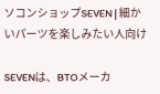ソコンショップSEVEN | 細かいパーツを楽しみたい人向け

SEVENは、BTOメーカ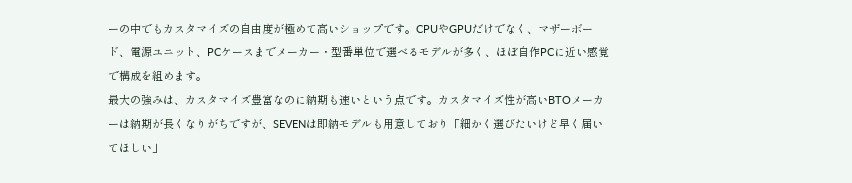ーの中でもカスタマイズの自由度が極めて高いショップです。CPUやGPUだけでなく、マザーボード、電源ユニット、PCケースまでメーカー・型番単位で選べるモデルが多く、ほぼ自作PCに近い感覚で構成を組めます。
最大の強みは、カスタマイズ豊富なのに納期も速いという点です。カスタマイズ性が高いBTOメーカーは納期が長くなりがちですが、SEVENは即納モデルも用意しており「細かく選びたいけど早く届いてほしい」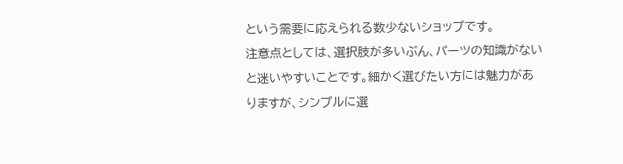という需要に応えられる数少ないショップです。
注意点としては、選択肢が多いぶん、パーツの知識がないと迷いやすいことです。細かく選びたい方には魅力がありますが、シンプルに選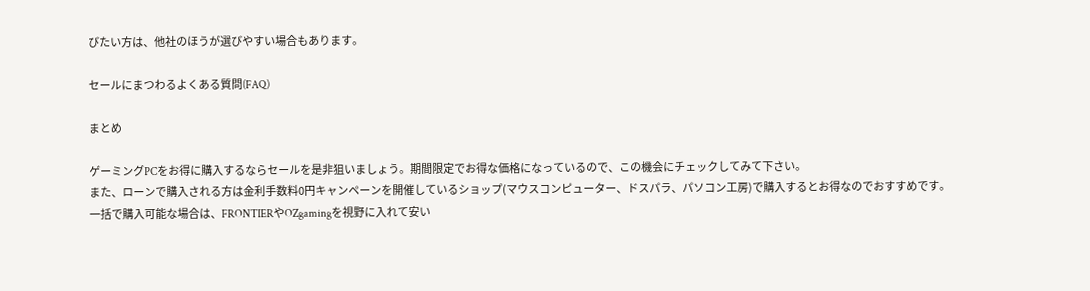びたい方は、他社のほうが選びやすい場合もあります。

セールにまつわるよくある質問(FAQ)

まとめ

ゲーミングPCをお得に購入するならセールを是非狙いましょう。期間限定でお得な価格になっているので、この機会にチェックしてみて下さい。
また、ローンで購入される方は金利手数料0円キャンペーンを開催しているショップ(マウスコンピューター、ドスパラ、パソコン工房)で購入するとお得なのでおすすめです。
一括で購入可能な場合は、FRONTIERやOZgamingを視野に入れて安い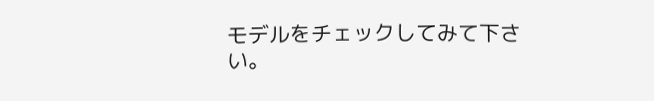モデルをチェックしてみて下さい。